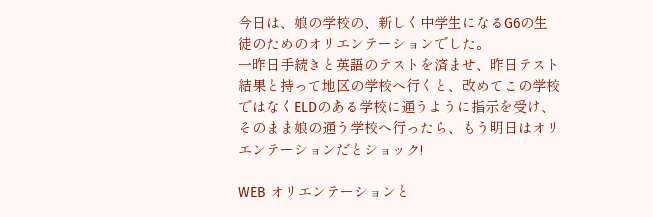今日は、娘の学校の、新しく中学生になるG6の生徒のためのオリエンテーションでした。
一昨日手続きと英語のテストを済ませ、昨日テスト結果と持って地区の学校へ行くと、改めてこの学校ではなくELDのある学校に通うように指示を受け、そのまま娘の通う学校へ行ったら、もう明日はオリエンテーションだとショック!

WEB オリエンテーションと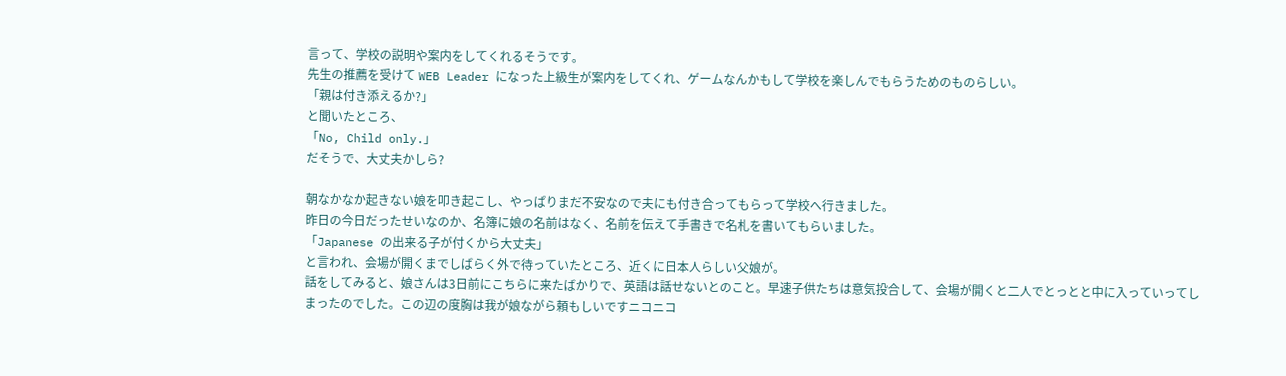言って、学校の説明や案内をしてくれるそうです。
先生の推薦を受けて WEB Leader になった上級生が案内をしてくれ、ゲームなんかもして学校を楽しんでもらうためのものらしい。
「親は付き添えるか?」
と聞いたところ、
「No, Child only.」
だそうで、大丈夫かしら?

朝なかなか起きない娘を叩き起こし、やっぱりまだ不安なので夫にも付き合ってもらって学校へ行きました。
昨日の今日だったせいなのか、名簿に娘の名前はなく、名前を伝えて手書きで名札を書いてもらいました。
「Japanese の出来る子が付くから大丈夫」
と言われ、会場が開くまでしばらく外で待っていたところ、近くに日本人らしい父娘が。
話をしてみると、娘さんは3日前にこちらに来たばかりで、英語は話せないとのこと。早速子供たちは意気投合して、会場が開くと二人でとっとと中に入っていってしまったのでした。この辺の度胸は我が娘ながら頼もしいですニコニコ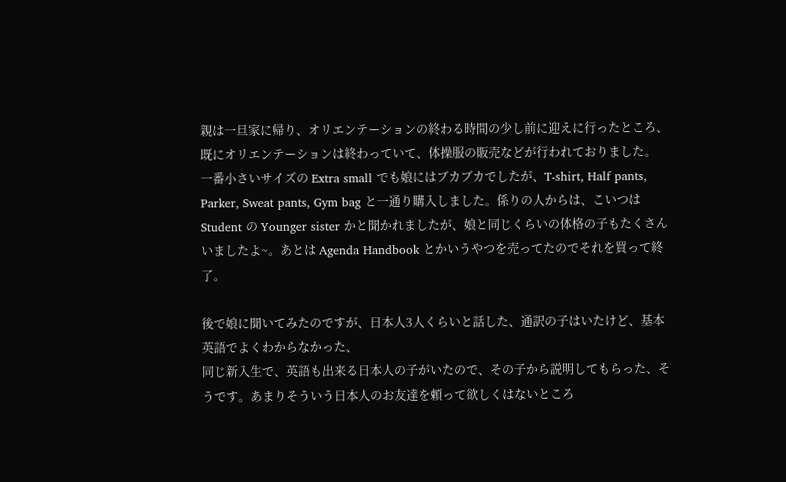親は一旦家に帰り、オリエンテーションの終わる時間の少し前に迎えに行ったところ、既にオリエンテーションは終わっていて、体操服の販売などが行われておりました。
一番小さいサイズの Extra small でも娘にはブカブカでしたが、T-shirt, Half pants, Parker, Sweat pants, Gym bag と一通り購入しました。係りの人からは、こいつは Student の Younger sister かと聞かれましたが、娘と同じくらいの体格の子もたくさんいましたよ~。あとは Agenda Handbook とかいうやつを売ってたのでそれを買って終了。

後で娘に聞いてみたのですが、日本人3人くらいと話した、通訳の子はいたけど、基本英語でよくわからなかった、
同じ新入生で、英語も出来る日本人の子がいたので、その子から説明してもらった、そうです。あまりそういう日本人のお友達を頼って欲しくはないところ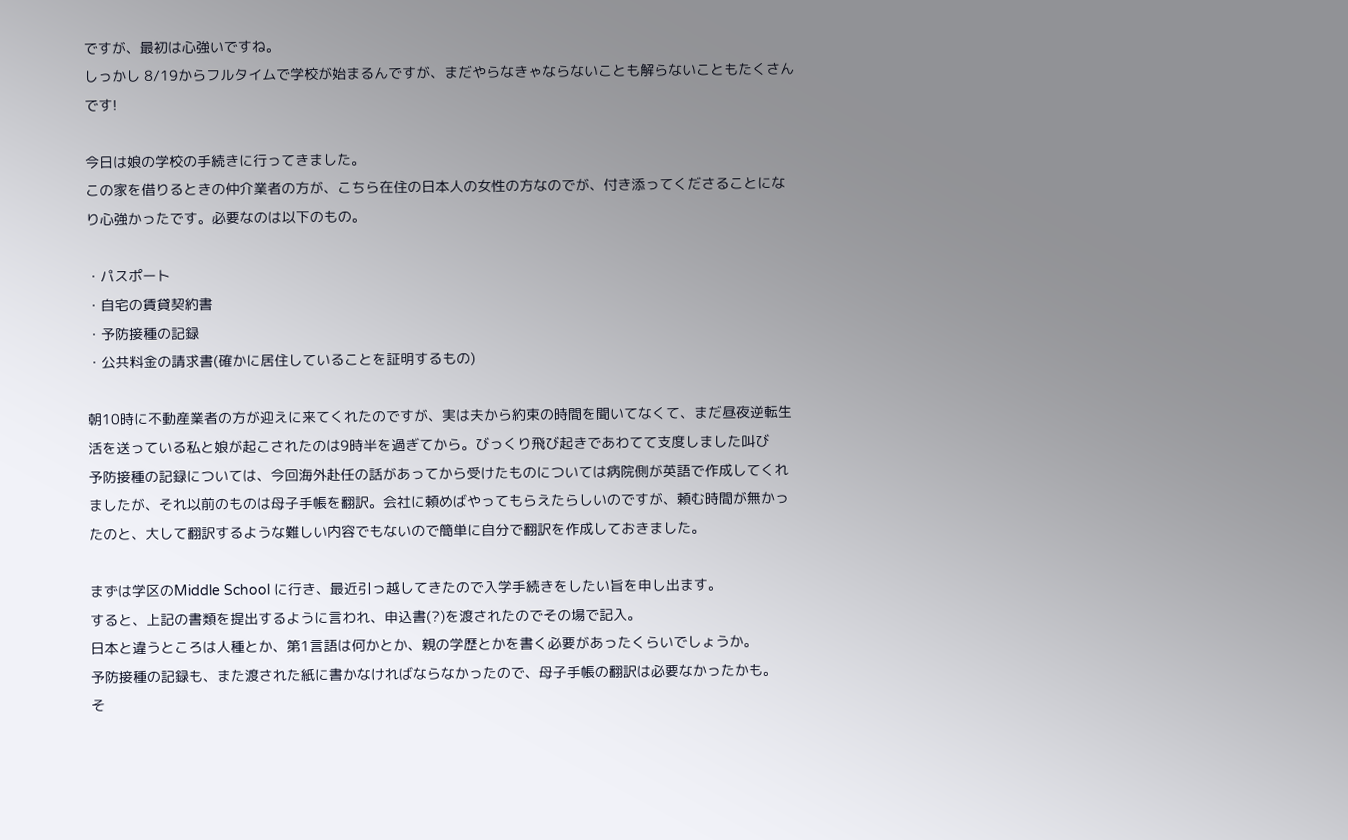ですが、最初は心強いですね。
しっかし 8/19からフルタイムで学校が始まるんですが、まだやらなきゃならないことも解らないこともたくさんです!

今日は娘の学校の手続きに行ってきました。
この家を借りるときの仲介業者の方が、こちら在住の日本人の女性の方なのでが、付き添ってくださることになり心強かったです。必要なのは以下のもの。

・パスポート
・自宅の賃貸契約書
・予防接種の記録
・公共料金の請求書(確かに居住していることを証明するもの)

朝10時に不動産業者の方が迎えに来てくれたのですが、実は夫から約束の時間を聞いてなくて、まだ昼夜逆転生活を送っている私と娘が起こされたのは9時半を過ぎてから。びっくり飛び起きであわてて支度しました叫び
予防接種の記録については、今回海外赴任の話があってから受けたものについては病院側が英語で作成してくれましたが、それ以前のものは母子手帳を翻訳。会社に頼めばやってもらえたらしいのですが、頼む時間が無かったのと、大して翻訳するような難しい内容でもないので簡単に自分で翻訳を作成しておきました。

まずは学区のMiddle School に行き、最近引っ越してきたので入学手続きをしたい旨を申し出ます。
すると、上記の書類を提出するように言われ、申込書(?)を渡されたのでその場で記入。
日本と違うところは人種とか、第1言語は何かとか、親の学歴とかを書く必要があったくらいでしょうか。
予防接種の記録も、また渡された紙に書かなければならなかったので、母子手帳の翻訳は必要なかったかも。
そ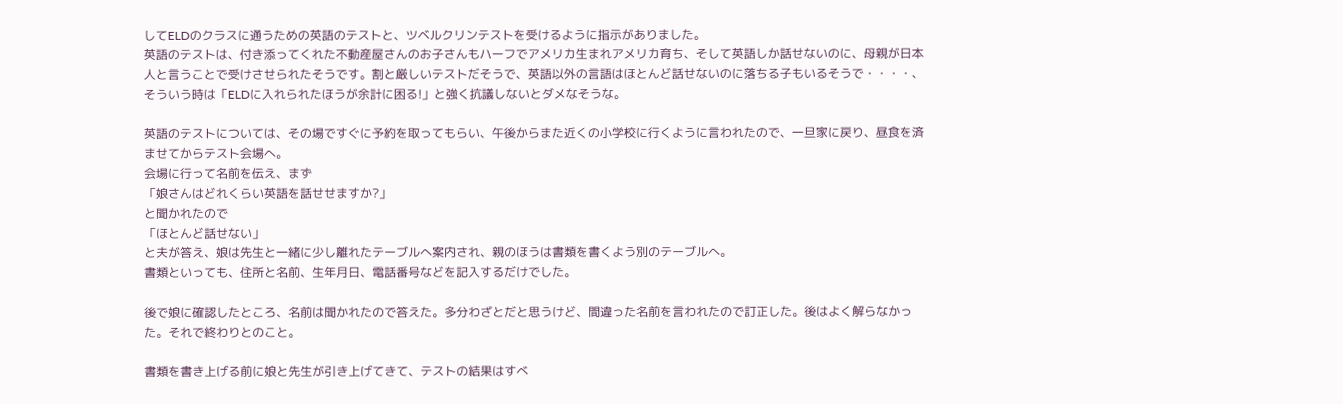してELDのクラスに通うための英語のテストと、ツベルクリンテストを受けるように指示がありました。
英語のテストは、付き添ってくれた不動産屋さんのお子さんもハーフでアメリカ生まれアメリカ育ち、そして英語しか話せないのに、母親が日本人と言うことで受けさせられたそうです。割と厳しいテストだそうで、英語以外の言語はほとんど話せないのに落ちる子もいるそうで・・・・、そういう時は「ELDに入れられたほうが余計に困る!」と強く抗議しないとダメなそうな。

英語のテストについては、その場ですぐに予約を取ってもらい、午後からまた近くの小学校に行くように言われたので、一旦家に戻り、昼食を済ませてからテスト会場へ。
会場に行って名前を伝え、まず
「娘さんはどれくらい英語を話せせますか?」
と聞かれたので
「ほとんど話せない」
と夫が答え、娘は先生と一緒に少し離れたテーブルへ案内され、親のほうは書類を書くよう別のテーブルへ。
書類といっても、住所と名前、生年月日、電話番号などを記入するだけでした。

後で娘に確認したところ、名前は聞かれたので答えた。多分わざとだと思うけど、間違った名前を言われたので訂正した。後はよく解らなかった。それで終わりとのこと。

書類を書き上げる前に娘と先生が引き上げてきて、テストの結果はすべ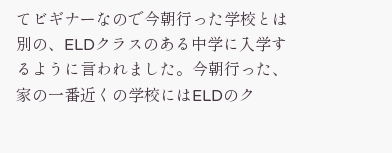てビギナーなので今朝行った学校とは別の、ELDクラスのある中学に入学するように言われました。今朝行った、家の一番近くの学校にはELDのク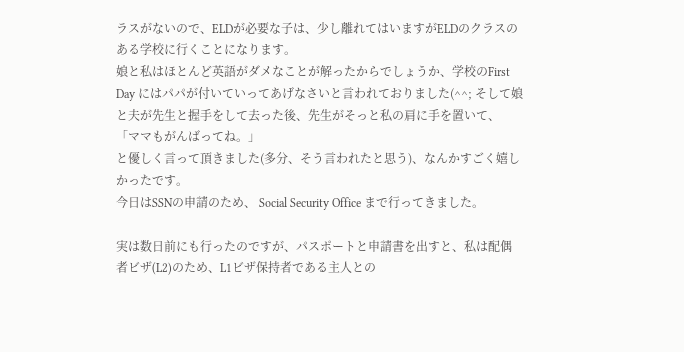ラスがないので、ELDが必要な子は、少し離れてはいますがELDのクラスのある学校に行くことになります。
娘と私はほとんど英語がダメなことが解ったからでしょうか、学校のFirst Day にはパパが付いていってあげなさいと言われておりました(^^; そして娘と夫が先生と握手をして去った後、先生がそっと私の肩に手を置いて、
「ママもがんばってね。」
と優しく言って頂きました(多分、そう言われたと思う)、なんかすごく嬉しかったです。
今日はSSNの申請のため、 Social Security Office まで行ってきました。

実は数日前にも行ったのですが、パスポートと申請書を出すと、私は配偶者ビザ(L2)のため、L1ビザ保持者である主人との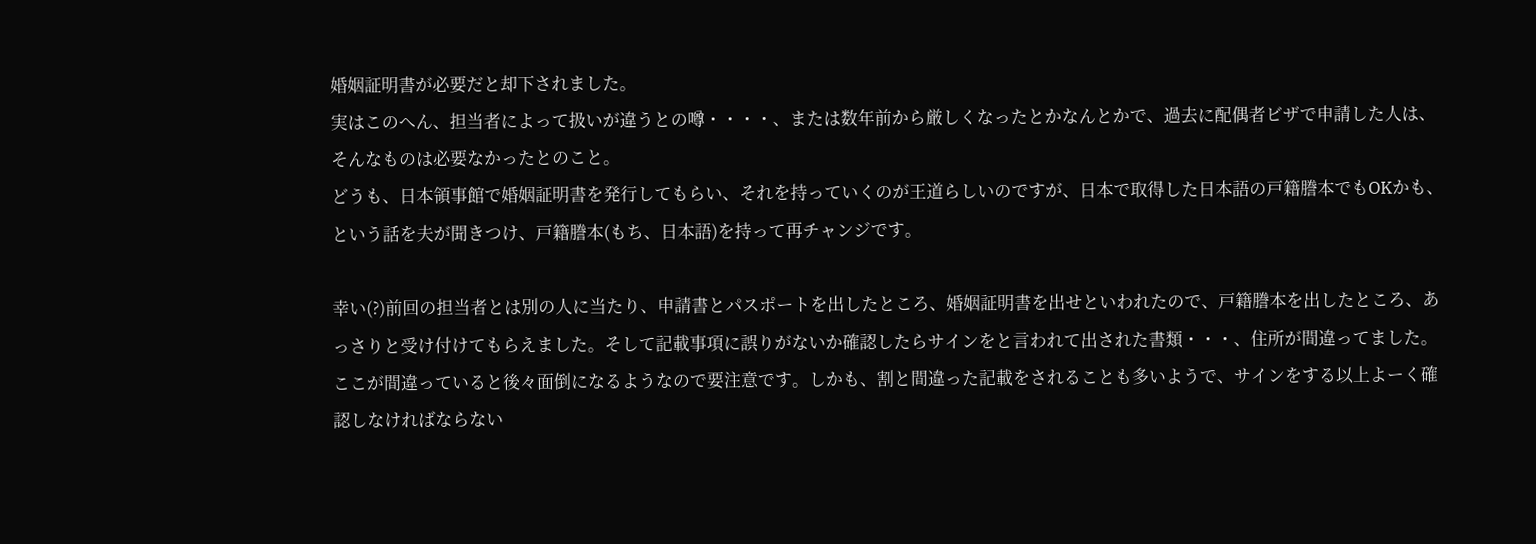婚姻証明書が必要だと却下されました。
実はこのへん、担当者によって扱いが違うとの噂・・・・、または数年前から厳しくなったとかなんとかで、過去に配偶者ビザで申請した人は、そんなものは必要なかったとのこと。
どうも、日本領事館で婚姻証明書を発行してもらい、それを持っていくのが王道らしいのですが、日本で取得した日本語の戸籍謄本でもOKかも、という話を夫が聞きつけ、戸籍謄本(もち、日本語)を持って再チャンジです。

幸い(?)前回の担当者とは別の人に当たり、申請書とパスポートを出したところ、婚姻証明書を出せといわれたので、戸籍謄本を出したところ、あっさりと受け付けてもらえました。そして記載事項に誤りがないか確認したらサインをと言われて出された書類・・・、住所が間違ってました。ここが間違っていると後々面倒になるようなので要注意です。しかも、割と間違った記載をされることも多いようで、サインをする以上よーく確認しなければならない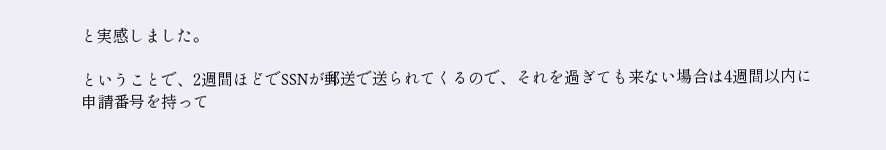と実感しました。

ということで、2週間ほどでSSNが郵送で送られてくるので、それを過ぎても来ない場合は4週間以内に申請番号を持って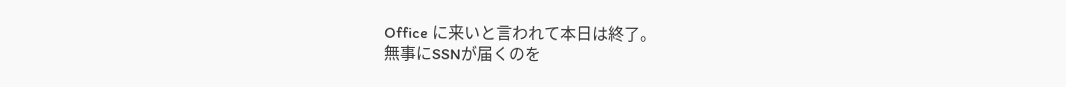Office に来いと言われて本日は終了。
無事にSSNが届くのを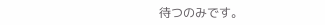待つのみです。